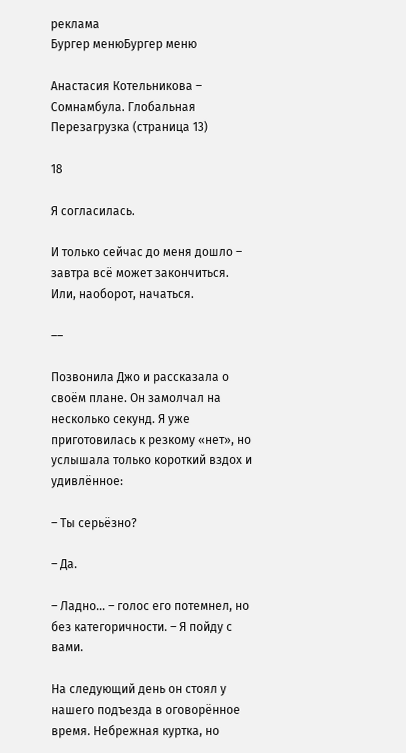реклама
Бургер менюБургер меню

Анастасия Котельникова – Сомнамбула. Глобальная Перезагрузка (страница 13)

18

Я согласилась.

И только сейчас до меня дошло – завтра всё может закончиться. Или, наоборот, начаться.

––

Позвонила Джо и рассказала о своём плане. Он замолчал на несколько секунд. Я уже приготовилась к резкому «нет», но услышала только короткий вздох и удивлённое:

– Ты серьёзно?

– Да.

– Ладно… – голос его потемнел, но без категоричности. – Я пойду с вами.

На следующий день он стоял у нашего подъезда в оговорённое время. Небрежная куртка, но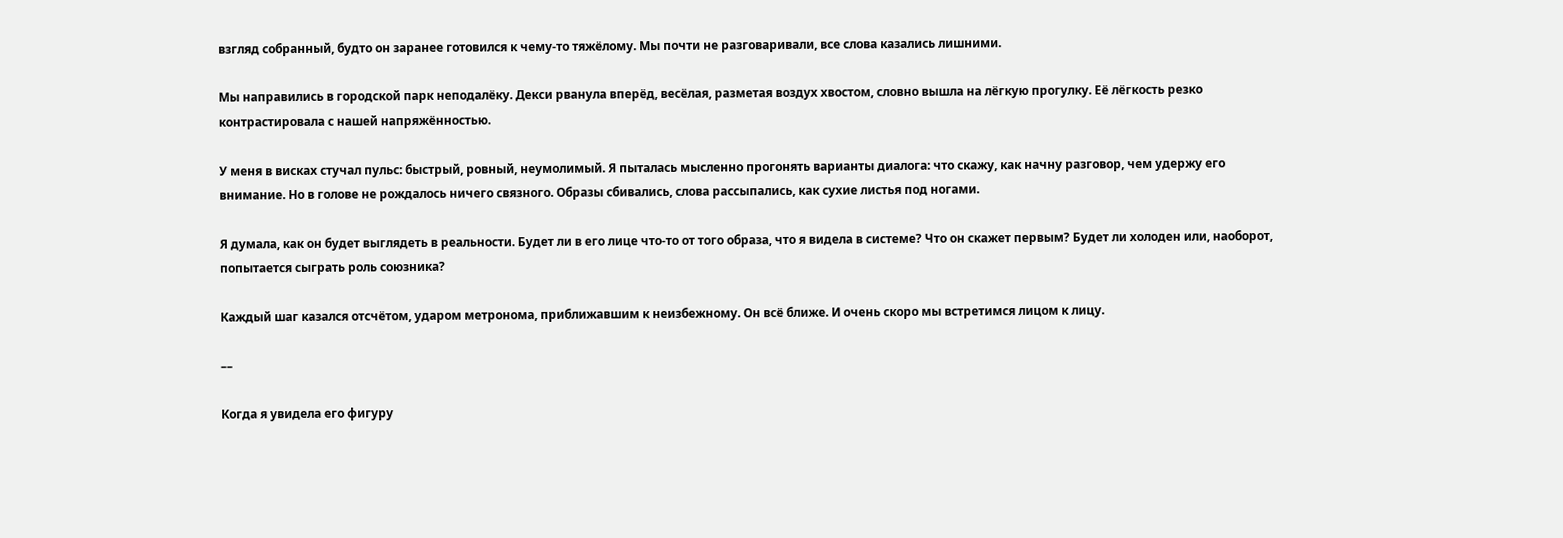взгляд собранный, будто он заранее готовился к чему-то тяжёлому. Мы почти не разговаривали, все слова казались лишними.

Мы направились в городской парк неподалёку. Декси рванула вперёд, весёлая, разметая воздух хвостом, словно вышла на лёгкую прогулку. Её лёгкость резко контрастировала с нашей напряжённостью.

У меня в висках стучал пульс: быстрый, ровный, неумолимый. Я пыталась мысленно прогонять варианты диалога: что скажу, как начну разговор, чем удержу его внимание. Но в голове не рождалось ничего связного. Образы сбивались, слова рассыпались, как сухие листья под ногами.

Я думала, как он будет выглядеть в реальности. Будет ли в его лице что-то от того образа, что я видела в системе? Что он скажет первым? Будет ли холоден или, наоборот, попытается сыграть роль союзника?

Каждый шаг казался отсчётом, ударом метронома, приближавшим к неизбежному. Он всё ближе. И очень скоро мы встретимся лицом к лицу.

––

Когда я увидела его фигуру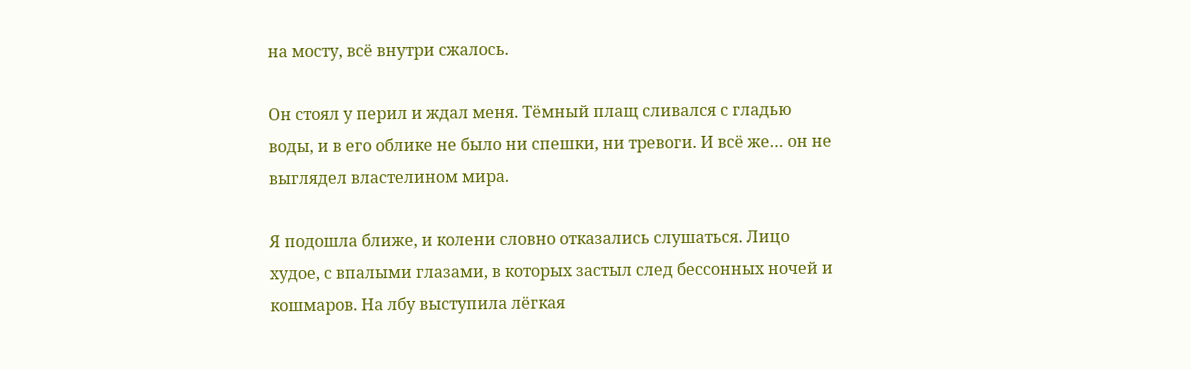на мосту, всё внутри сжалось.

Он стоял у перил и ждал меня. Тёмный плащ сливался с гладью воды, и в его облике не было ни спешки, ни тревоги. И всё же… он не выглядел властелином мира.

Я подошла ближе, и колени словно отказались слушаться. Лицо худое, с впалыми глазами, в которых застыл след бессонных ночей и кошмаров. На лбу выступила лёгкая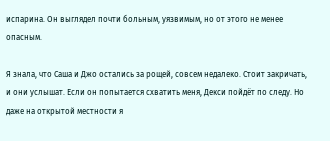испарина. Он выглядел почти больным, уязвимым, но от этого не менее опасным.

Я знала, что Саша и Джо остались за рощей, совсем недалеко. Стоит закричать, и они услышат. Если он попытается схватить меня, Декси пойдёт по следу. Но даже на открытой местности я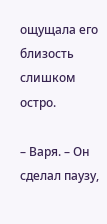ощущала его близость слишком остро.

– Варя. – Он сделал паузу,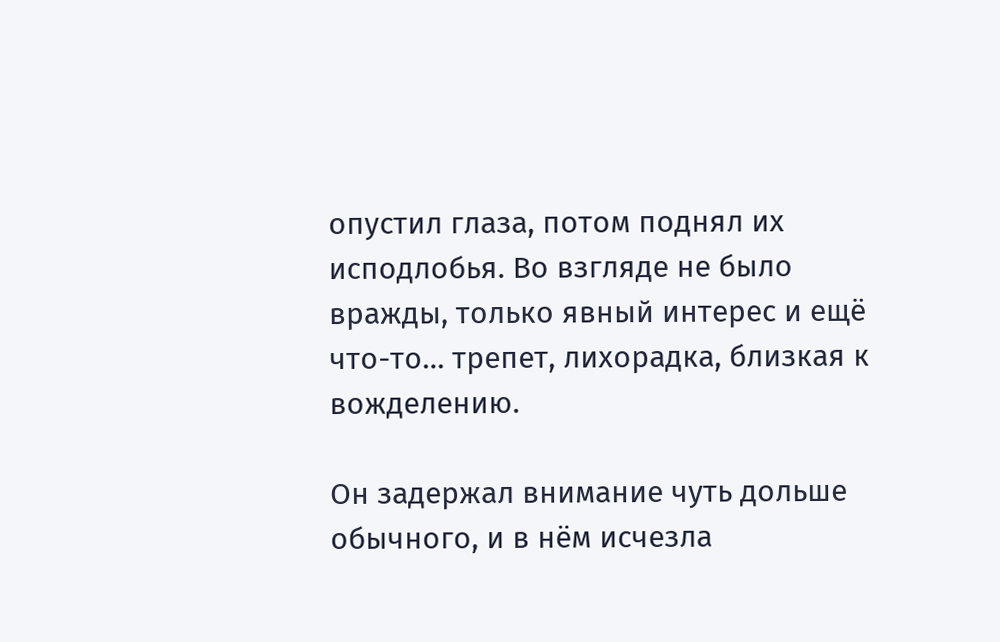опустил глаза, потом поднял их исподлобья. Во взгляде не было вражды, только явный интерес и ещё что-то… трепет, лихорадка, близкая к вожделению.

Он задержал внимание чуть дольше обычного, и в нём исчезла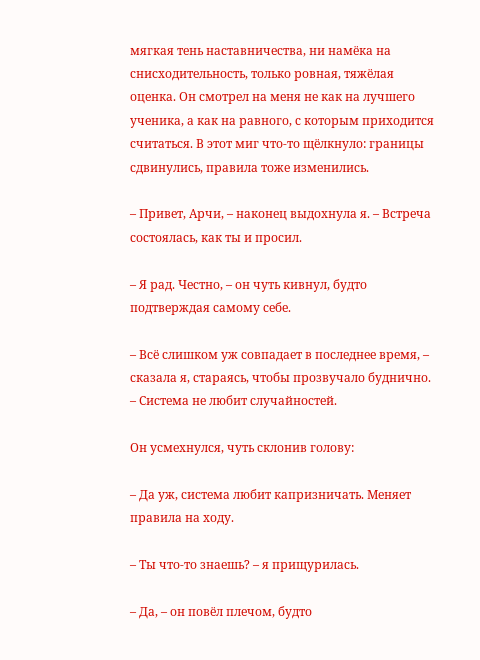мягкая тень наставничества, ни намёка на снисходительность, только ровная, тяжёлая оценка. Он смотрел на меня не как на лучшего ученика, а как на равного, с которым приходится считаться. В этот миг что-то щёлкнуло: границы сдвинулись, правила тоже изменились.

– Привет, Арчи, – наконец выдохнула я. – Встреча состоялась, как ты и просил.

– Я рад. Честно, – он чуть кивнул, будто подтверждая самому себе.

– Всё слишком уж совпадает в последнее время, – сказала я, стараясь, чтобы прозвучало буднично. – Система не любит случайностей.

Он усмехнулся, чуть склонив голову:

– Да уж, система любит капризничать. Меняет правила на ходу.

– Ты что-то знаешь? – я прищурилась.

– Да, – он повёл плечом, будто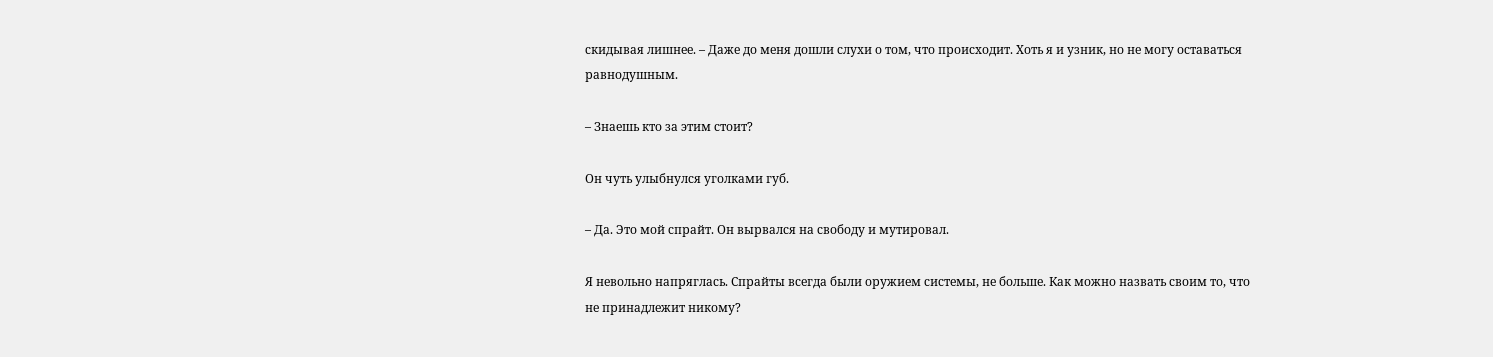скидывая лишнее. – Даже до меня дошли слухи о том, что происходит. Хоть я и узник, но не могу оставаться равнодушным.

– Знаешь кто за этим стоит?

Он чуть улыбнулся уголками губ.

– Да. Это мой спрайт. Он вырвался на свободу и мутировал.

Я невольно напряглась. Спрайты всегда были оружием системы, не больше. Как можно назвать своим то, что не принадлежит никому?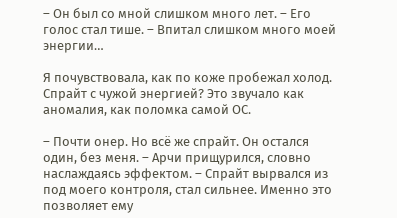– Он был со мной слишком много лет. – Его голос стал тише. – Впитал слишком много моей энергии…

Я почувствовала, как по коже пробежал холод. Спрайт с чужой энергией? Это звучало как аномалия, как поломка самой ОС.

– Почти онер. Но всё же спрайт. Он остался один, без меня. – Арчи прищурился, словно наслаждаясь эффектом. – Спрайт вырвался из под моего контроля, стал сильнее. Именно это позволяет ему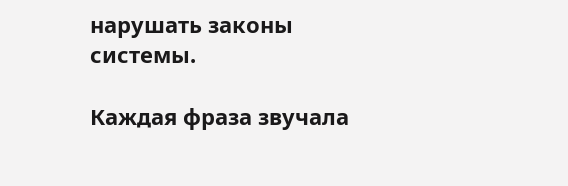нарушать законы системы.

Каждая фраза звучала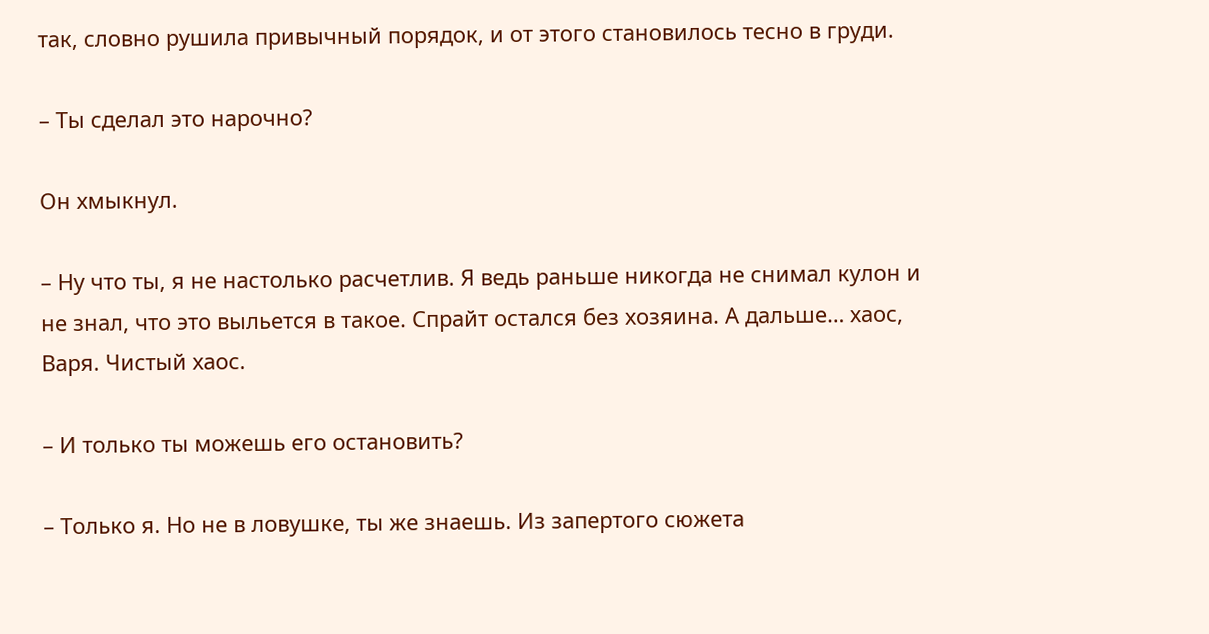так, словно рушила привычный порядок, и от этого становилось тесно в груди.

– Ты сделал это нарочно?

Он хмыкнул.

– Ну что ты, я не настолько расчетлив. Я ведь раньше никогда не снимал кулон и не знал, что это выльется в такое. Спрайт остался без хозяина. А дальше… хаос, Варя. Чистый хаос.

– И только ты можешь его остановить?

– Только я. Но не в ловушке, ты же знаешь. Из запертого сюжета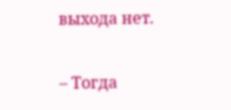выхода нет.

– Тогда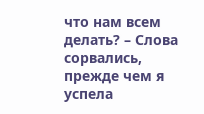что нам всем делать? – Слова сорвались, прежде чем я успела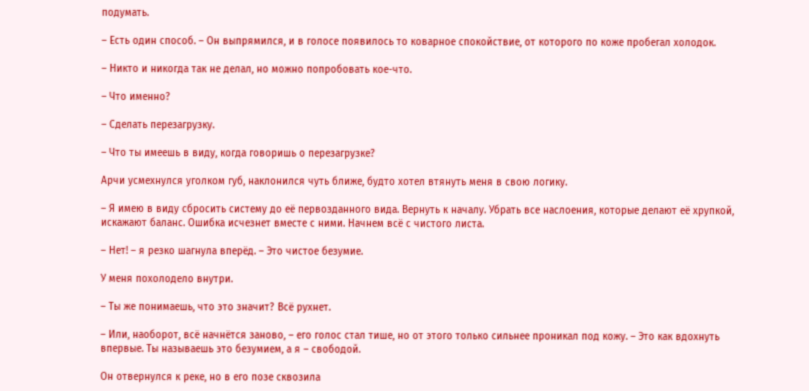подумать.

– Есть один способ. – Он выпрямился, и в голосе появилось то коварное спокойствие, от которого по коже пробегал холодок.

– Никто и никогда так не делал, но можно попробовать кое-что.

– Что именно?

– Сделать перезагрузку.

– Что ты имеешь в виду, когда говоришь о перезагрузке?

Арчи усмехнулся уголком губ, наклонился чуть ближе, будто хотел втянуть меня в свою логику.

– Я имею в виду сбросить систему до её первозданного вида. Вернуть к началу. Убрать все наслоения, которые делают её хрупкой, искажают баланс. Ошибка исчезнет вместе с ними. Начнем всё с чистого листа.

– Нет! – я резко шагнула вперёд. – Это чистое безумие.

У меня похолодело внутри.

– Ты же понимаешь, что это значит? Всё рухнет.

– Или, наоборот, всё начнётся заново, – его голос стал тише, но от этого только сильнее проникал под кожу. – Это как вдохнуть впервые. Ты называешь это безумием, а я – свободой.

Он отвернулся к реке, но в его позе сквозила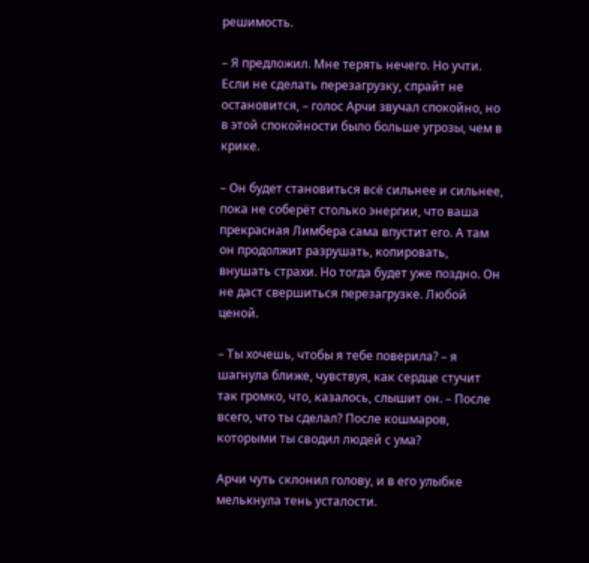решимость.

– Я предложил. Мне терять нечего. Но учти. Если не сделать перезагрузку, спрайт не остановится, – голос Арчи звучал спокойно, но в этой спокойности было больше угрозы, чем в крике.

– Он будет становиться всё сильнее и сильнее, пока не соберёт столько энергии, что ваша прекрасная Лимбера сама впустит его. А там он продолжит разрушать, копировать, внушать страхи. Но тогда будет уже поздно. Он не даст свершиться перезагрузке. Любой ценой.

– Ты хочешь, чтобы я тебе поверила? – я шагнула ближе, чувствуя, как сердце стучит так громко, что, казалось, слышит он. – После всего, что ты сделал? После кошмаров, которыми ты сводил людей с ума?

Арчи чуть склонил голову, и в его улыбке мелькнула тень усталости.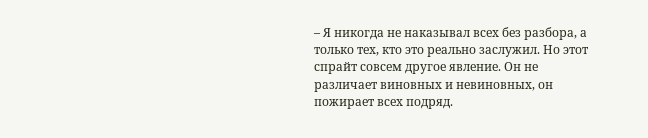– Я никогда не наказывал всех без разбора, а только тех, кто это реально заслужил. Но этот спрайт совсем другое явление. Он не различает виновных и невиновных, он пожирает всех подряд.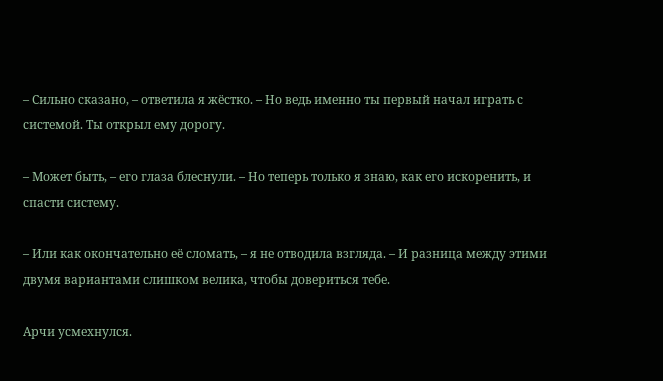– Сильно сказано, – ответила я жёстко. – Но ведь именно ты первый начал играть с системой. Ты открыл ему дорогу.

– Может быть, – его глаза блеснули. – Но теперь только я знаю, как его искоренить, и спасти систему.

– Или как окончательно её сломать, – я не отводила взгляда. – И разница между этими двумя вариантами слишком велика, чтобы довериться тебе.

Арчи усмехнулся.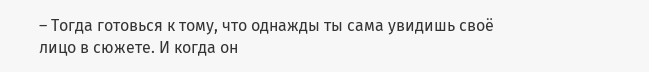– Тогда готовься к тому, что однажды ты сама увидишь своё лицо в сюжете. И когда он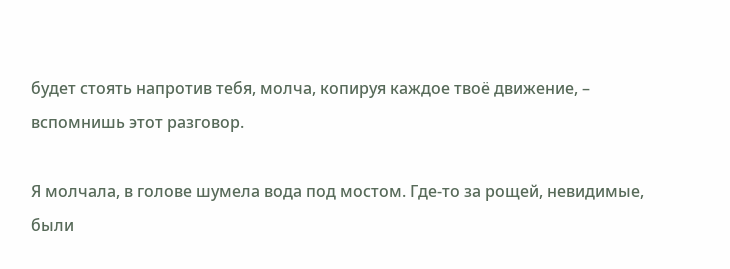будет стоять напротив тебя, молча, копируя каждое твоё движение, – вспомнишь этот разговор.

Я молчала, в голове шумела вода под мостом. Где-то за рощей, невидимые, были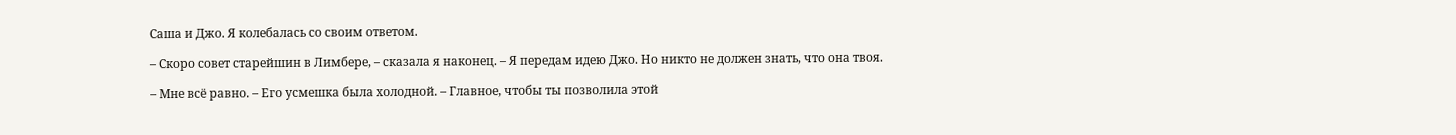Саша и Джо. Я колебалась со своим ответом.

– Скоро совет старейшин в Лимбере, – сказала я наконец. – Я передам идею Джо. Но никто не должен знать, что она твоя.

– Мне всё равно. – Его усмешка была холодной. – Главное, чтобы ты позволила этой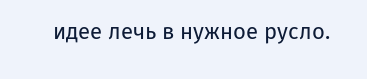идее лечь в нужное русло.